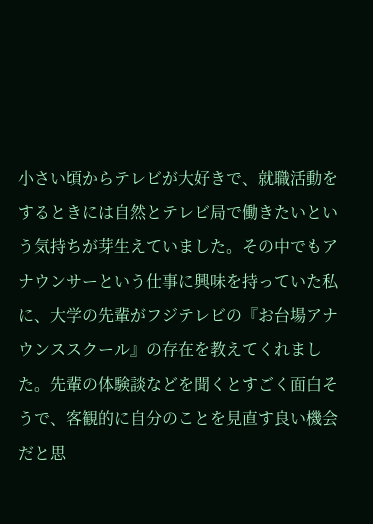小さい頃からテレビが大好きで、就職活動をするときには自然とテレビ局で働きたいという気持ちが芽生えていました。その中でもアナウンサーという仕事に興味を持っていた私に、大学の先輩がフジテレビの『お台場アナウンススクール』の存在を教えてくれました。先輩の体験談などを聞くとすごく面白そうで、客観的に自分のことを見直す良い機会だと思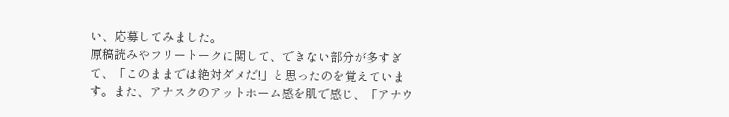い、応募してみました。
原稿読みやフリートークに関して、できない部分が多すぎて、「このままでは絶対ダメだ!」と思ったのを覚えています。また、アナスクのアットホーム感を肌で感じ、「アナウ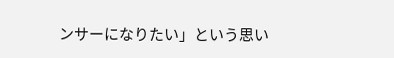ンサーになりたい」という思い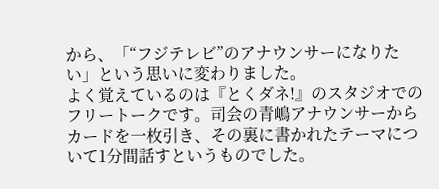から、「“フジテレビ”のアナウンサーになりたい」という思いに変わりました。
よく覚えているのは『とくダネ!』のスタジオでのフリートークです。司会の青嶋アナウンサーからカードを一枚引き、その裏に書かれたテーマについて1分間話すというものでした。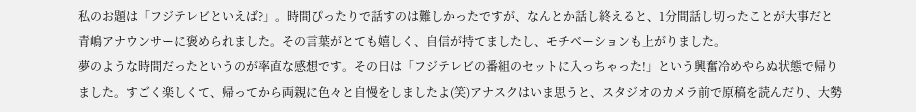私のお題は「フジテレビといえば?」。時間ぴったりで話すのは難しかったですが、なんとか話し終えると、1分間話し切ったことが大事だと青嶋アナウンサーに褒められました。その言葉がとても嬉しく、自信が持てましたし、モチベーションも上がりました。
夢のような時間だったというのが率直な感想です。その日は「フジテレビの番組のセットに入っちゃった!」という興奮冷めやらぬ状態で帰りました。すごく楽しくて、帰ってから両親に色々と自慢をしましたよ(笑)アナスクはいま思うと、スタジオのカメラ前で原稿を読んだり、大勢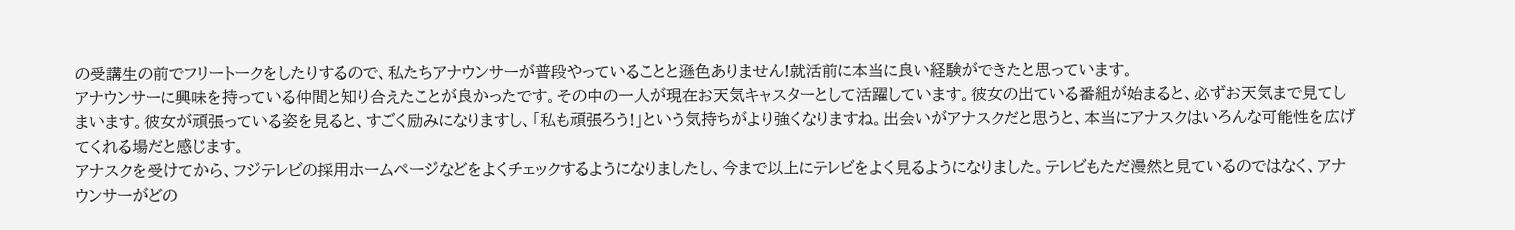の受講生の前でフリートークをしたりするので、私たちアナウンサーが普段やっていることと遜色ありません!就活前に本当に良い経験ができたと思っています。
アナウンサーに興味を持っている仲間と知り合えたことが良かったです。その中の一人が現在お天気キャスターとして活躍しています。彼女の出ている番組が始まると、必ずお天気まで見てしまいます。彼女が頑張っている姿を見ると、すごく励みになりますし、「私も頑張ろう!」という気持ちがより強くなりますね。出会いがアナスクだと思うと、本当にアナスクはいろんな可能性を広げてくれる場だと感じます。
アナスクを受けてから、フジテレビの採用ホームページなどをよくチェックするようになりましたし、今まで以上にテレビをよく見るようになりました。テレビもただ漫然と見ているのではなく、アナウンサーがどの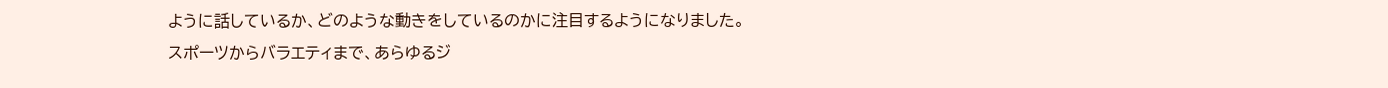ように話しているか、どのような動きをしているのかに注目するようになりました。スポーツからバラエティまで、あらゆるジ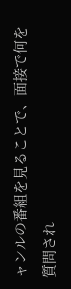ャンルの番組を見ることで、面接で何を質問され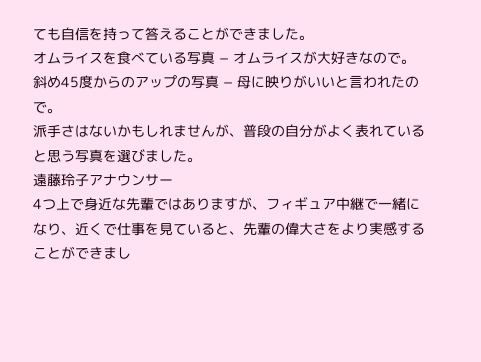ても自信を持って答えることができました。
オムライスを食べている写真 − オムライスが大好きなので。
斜め45度からのアップの写真 − 母に映りがいいと言われたので。
派手さはないかもしれませんが、普段の自分がよく表れていると思う写真を選びました。
遠藤玲子アナウンサー
4つ上で身近な先輩ではありますが、フィギュア中継で一緒になり、近くで仕事を見ていると、先輩の偉大さをより実感することができまし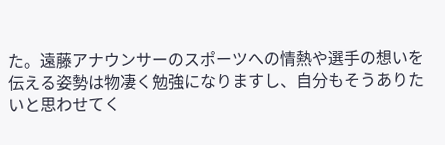た。遠藤アナウンサーのスポーツへの情熱や選手の想いを伝える姿勢は物凄く勉強になりますし、自分もそうありたいと思わせてく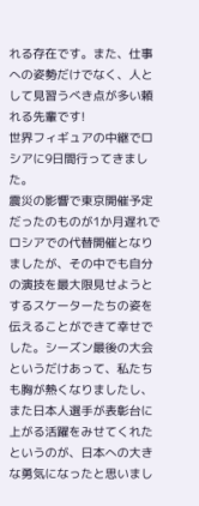れる存在です。また、仕事への姿勢だけでなく、人として見習うべき点が多い頼れる先輩です!
世界フィギュアの中継でロシアに9日間行ってきました。
震災の影響で東京開催予定だったのものが1か月遅れでロシアでの代替開催となりましたが、その中でも自分の演技を最大限見せようとするスケーターたちの姿を伝えることができて幸せでした。シーズン最後の大会というだけあって、私たちも胸が熱くなりましたし、また日本人選手が表彰台に上がる活躍をみせてくれたというのが、日本への大きな勇気になったと思いまし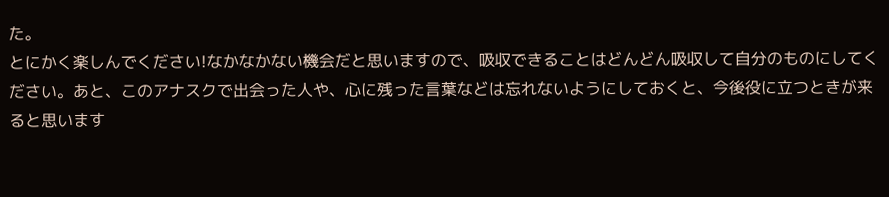た。
とにかく楽しんでください!なかなかない機会だと思いますので、吸収できることはどんどん吸収して自分のものにしてください。あと、このアナスクで出会った人や、心に残った言葉などは忘れないようにしておくと、今後役に立つときが来ると思います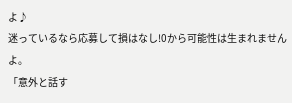よ♪
迷っているなら応募して損はなし!0から可能性は生まれませんよ。
「意外と話す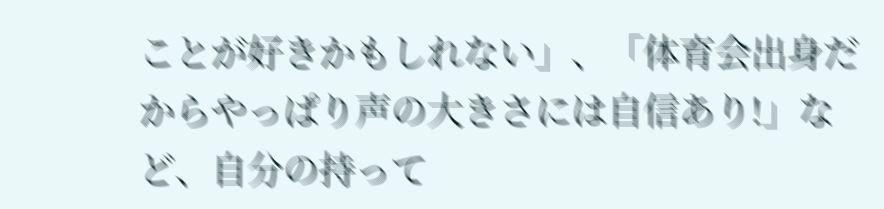ことが好きかもしれない」、「体育会出身だからやっぱり声の大きさには自信あり!」など、自分の持って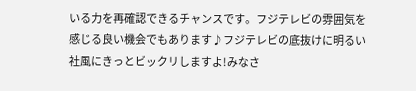いる力を再確認できるチャンスです。フジテレビの雰囲気を感じる良い機会でもあります♪フジテレビの底抜けに明るい社風にきっとビックリしますよ!みなさ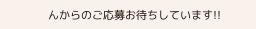んからのご応募お待ちしています!!